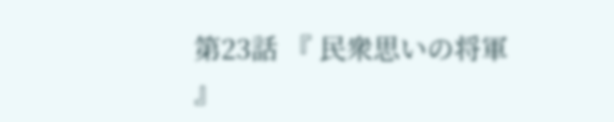第23話 『 民衆思いの将軍  』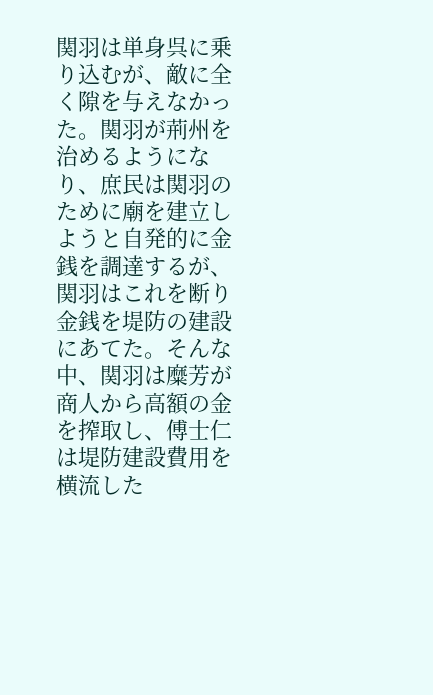関羽は単身呉に乗り込むが、敵に全く隙を与えなかった。関羽が荊州を治めるようになり、庶民は関羽のために廟を建立しようと自発的に金銭を調達するが、関羽はこれを断り金銭を堤防の建設にあてた。そんな中、関羽は糜芳が商人から高額の金を搾取し、傅士仁は堤防建設費用を横流した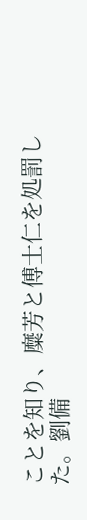ことを知り、糜芳と傅士仁を処罰した。劉備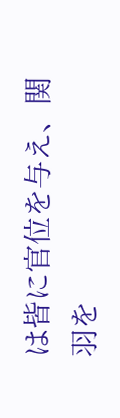は皆に官位を与え、関羽を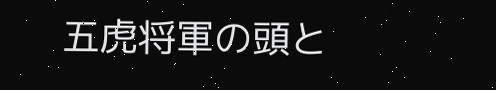五虎将軍の頭と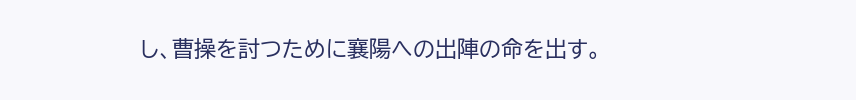し、曹操を討つために襄陽への出陣の命を出す。